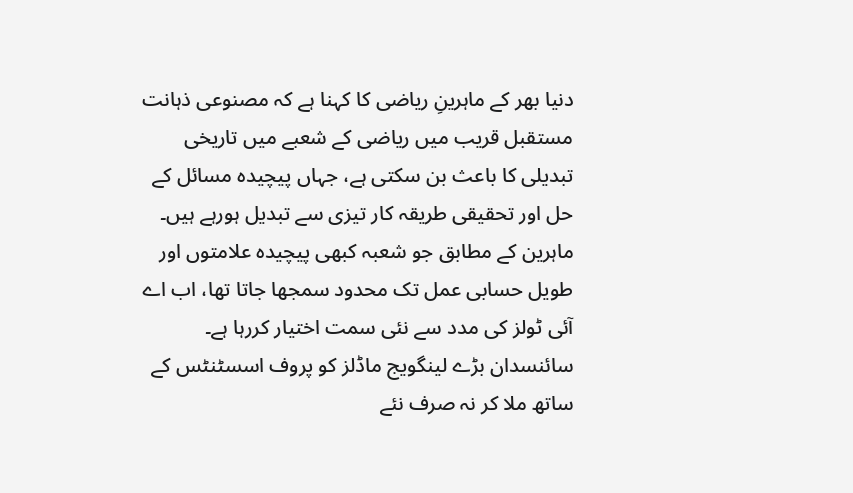دنیا بھر کے ماہرینِ ریاضی کا کہنا ہے کہ مصنوعی ذہانت مستقبل قریب میں ریاضی کے شعبے میں تاریخی تبدیلی کا باعث بن سکتی ہے، جہاں پیچیدہ مسائل کے حل اور تحقیقی طریقہ کار تیزی سے تبدیل ہورہے ہیں۔
ماہرین کے مطابق جو شعبہ کبھی پیچیدہ علامتوں اور طویل حسابی عمل تک محدود سمجھا جاتا تھا، اب اے آئی ٹولز کی مدد سے نئی سمت اختیار کررہا ہے۔ سائنسدان بڑے لینگویج ماڈلز کو پروف اسسٹنٹس کے ساتھ ملا کر نہ صرف نئے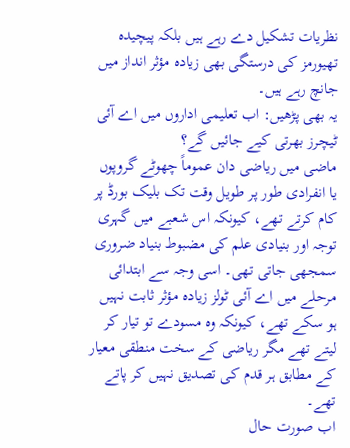نظریات تشکیل دے رہے ہیں بلکہ پیچیدہ تھیورمز کی درستگی بھی زیادہ مؤثر انداز میں جانچ رہے ہیں۔
یہ بھی پڑھیں: اب تعلیمی اداروں میں اے آئی ٹیچرز بھرتی کیے جائیں گے؟
ماضی میں ریاضی دان عموماً چھوٹے گروپوں یا انفرادی طور پر طویل وقت تک بلیک بورڈ پر کام کرتے تھے، کیونکہ اس شعبے میں گہری توجہ اور بنیادی علم کی مضبوط بنیاد ضروری سمجھی جاتی تھی۔ اسی وجہ سے ابتدائی مرحلے میں اے آئی ٹولز زیادہ مؤثر ثابت نہیں ہو سکے تھے، کیونکہ وہ مسودے تو تیار کر لیتے تھے مگر ریاضی کے سخت منطقی معیار کے مطابق ہر قدم کی تصدیق نہیں کر پاتے تھے۔
اب صورت حال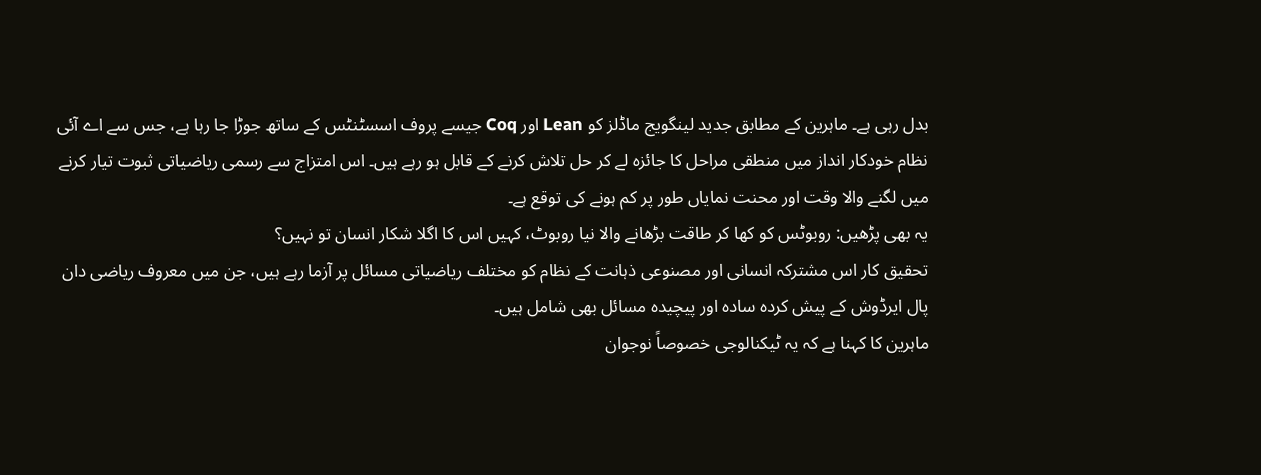بدل رہی ہے۔ ماہرین کے مطابق جدید لینگویج ماڈلز کو Lean اور Coq جیسے پروف اسسٹنٹس کے ساتھ جوڑا جا رہا ہے، جس سے اے آئی نظام خودکار انداز میں منطقی مراحل کا جائزہ لے کر حل تلاش کرنے کے قابل ہو رہے ہیں۔ اس امتزاج سے رسمی ریاضیاتی ثبوت تیار کرنے میں لگنے والا وقت اور محنت نمایاں طور پر کم ہونے کی توقع ہے۔
یہ بھی پڑھیں: روبوٹس کو کھا کر طاقت بڑھانے والا نیا روبوٹ، کہیں اس کا اگلا شکار انسان تو نہیں؟
تحقیق کار اس مشترکہ انسانی اور مصنوعی ذہانت کے نظام کو مختلف ریاضیاتی مسائل پر آزما رہے ہیں، جن میں معروف ریاضی دان پال ایرڈوش کے پیش کردہ سادہ اور پیچیدہ مسائل بھی شامل ہیں۔
ماہرین کا کہنا ہے کہ یہ ٹیکنالوجی خصوصاً نوجوان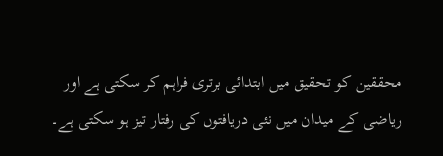محققین کو تحقیق میں ابتدائی برتری فراہم کر سکتی ہے اور ریاضی کے میدان میں نئی دریافتوں کی رفتار تیز ہو سکتی ہے۔